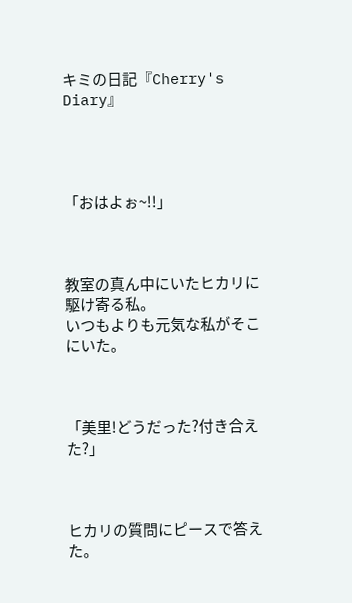キミの日記『Cherry's Diary』




「おはよぉ~!!」



教室の真ん中にいたヒカリに駆け寄る私。
いつもよりも元気な私がそこにいた。



「美里!どうだった?付き合えた?」



ヒカリの質問にピースで答えた。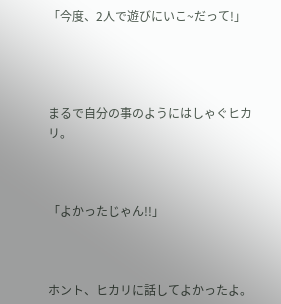「今度、2人で遊びにいこ~だって!」




まるで自分の事のようにはしゃぐヒカリ。



「よかったじゃん!!」



ホント、ヒカリに話してよかったよ。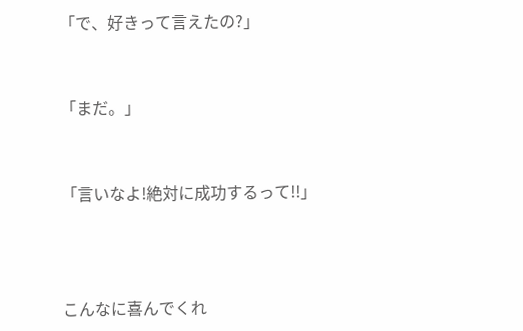「で、好きって言えたの?」


「まだ。」


「言いなよ!絶対に成功するって!!」



こんなに喜んでくれ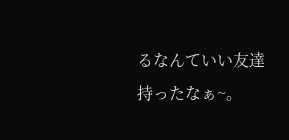るなんていい友達持ったなぁ~。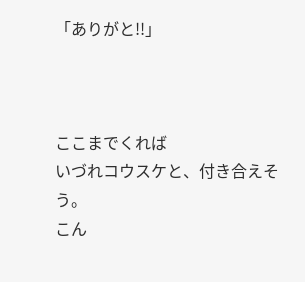「ありがと!!」



ここまでくれば
いづれコウスケと、付き合えそう。
こん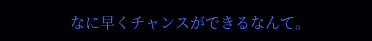なに早くチャンスができるなんて。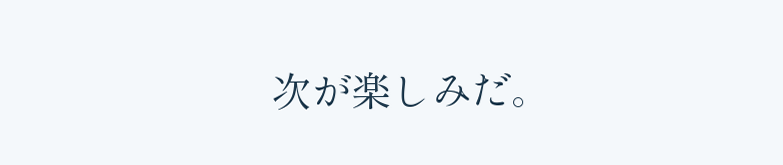次が楽しみだ。